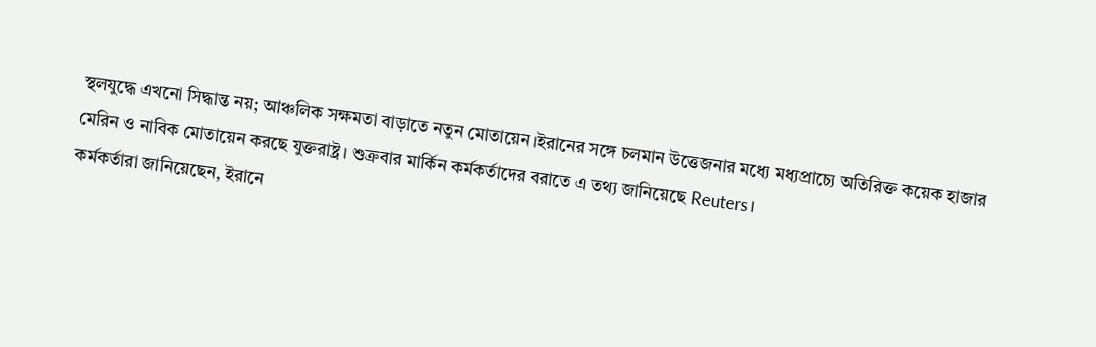স্থলযুদ্ধে এখনো সিদ্ধান্ত নয়; আঞ্চলিক সক্ষমতা বাড়াতে নতুন মোতায়েন।ইরানের সঙ্গে চলমান উত্তেজনার মধ্যে মধ্যপ্রাচ্যে অতিরিক্ত কয়েক হাজার মেরিন ও নাবিক মোতায়েন করছে যুক্তরাষ্ট্র। শুক্রবার মার্কিন কর্মকর্তাদের বরাতে এ তথ্য জানিয়েছে Reuters।
কর্মকর্তারা জানিয়েছেন, ইরানে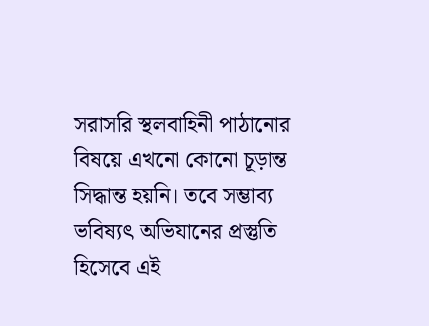সরাসরি স্থলবাহিনী পাঠানোর বিষয়ে এখনো কোনো চূড়ান্ত সিদ্ধান্ত হয়নি। তবে সম্ভাব্য ভবিষ্যৎ অভিযানের প্রস্তুতি হিসেবে এই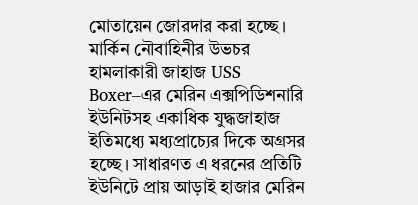মোতায়েন জোরদার করা হচ্ছে।
মার্কিন নৌবাহিনীর উভচর হামলাকারী জাহাজ USS Boxer–এর মেরিন এক্সপিডিশনারি ইউনিটসহ একাধিক যুদ্ধজাহাজ ইতিমধ্যে মধ্যপ্রাচ্যের দিকে অগ্রসর হচ্ছে। সাধারণত এ ধরনের প্রতিটি ইউনিটে প্রায় আড়াই হাজার মেরিন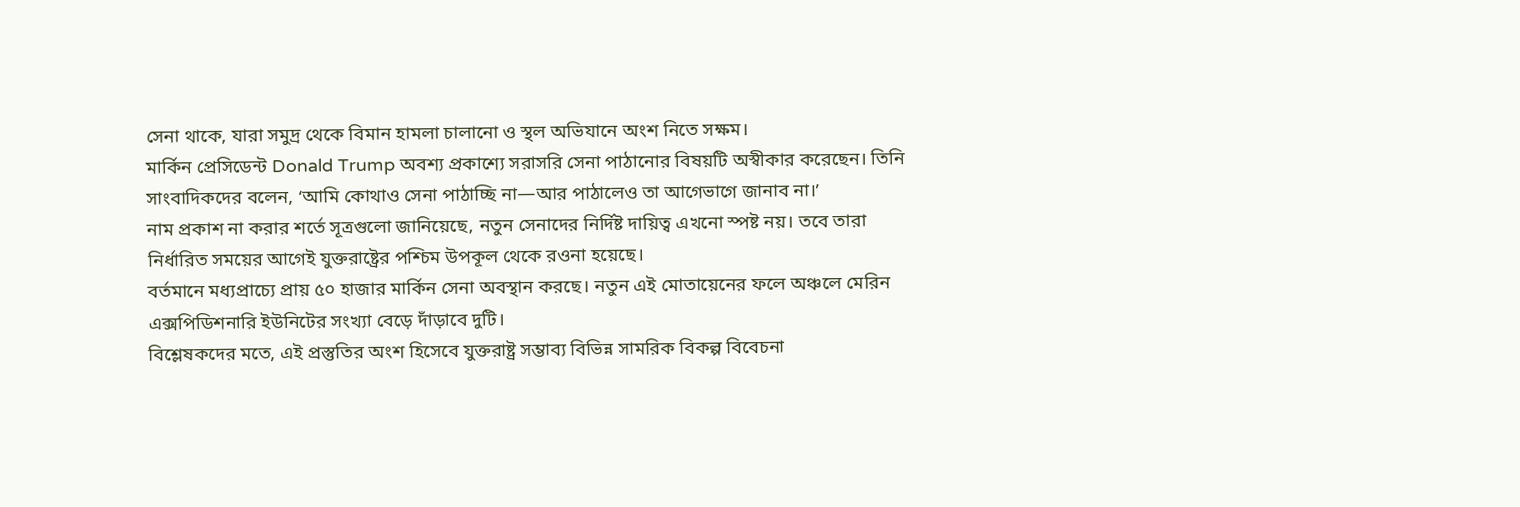সেনা থাকে, যারা সমুদ্র থেকে বিমান হামলা চালানো ও স্থল অভিযানে অংশ নিতে সক্ষম।
মার্কিন প্রেসিডেন্ট Donald Trump অবশ্য প্রকাশ্যে সরাসরি সেনা পাঠানোর বিষয়টি অস্বীকার করেছেন। তিনি সাংবাদিকদের বলেন, ‘আমি কোথাও সেনা পাঠাচ্ছি না—আর পাঠালেও তা আগেভাগে জানাব না।’
নাম প্রকাশ না করার শর্তে সূত্রগুলো জানিয়েছে, নতুন সেনাদের নির্দিষ্ট দায়িত্ব এখনো স্পষ্ট নয়। তবে তারা নির্ধারিত সময়ের আগেই যুক্তরাষ্ট্রের পশ্চিম উপকূল থেকে রওনা হয়েছে।
বর্তমানে মধ্যপ্রাচ্যে প্রায় ৫০ হাজার মার্কিন সেনা অবস্থান করছে। নতুন এই মোতায়েনের ফলে অঞ্চলে মেরিন এক্সপিডিশনারি ইউনিটের সংখ্যা বেড়ে দাঁড়াবে দুটি।
বিশ্লেষকদের মতে, এই প্রস্তুতির অংশ হিসেবে যুক্তরাষ্ট্র সম্ভাব্য বিভিন্ন সামরিক বিকল্প বিবেচনা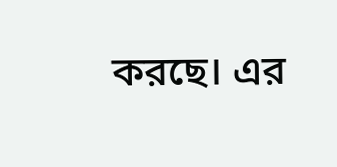করছে। এর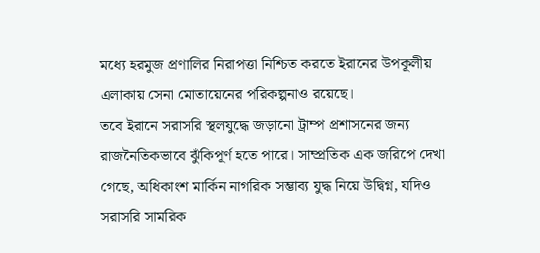মধ্যে হরমুজ প্রণালির নিরাপত্তা নিশ্চিত করতে ইরানের উপকূলীয় এলাকায় সেনা মোতায়েনের পরিকল্পনাও রয়েছে।
তবে ইরানে সরাসরি স্থলযুদ্ধে জড়ানো ট্রাম্প প্রশাসনের জন্য রাজনৈতিকভাবে ঝুঁকিপূর্ণ হতে পারে। সাম্প্রতিক এক জরিপে দেখা গেছে, অধিকাংশ মার্কিন নাগরিক সম্ভাব্য যুদ্ধ নিয়ে উদ্বিগ্ন, যদিও সরাসরি সামরিক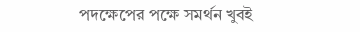পদক্ষেপের পক্ষে সমর্থন খুবই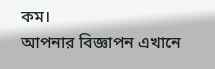কম।
আপনার বিজ্ঞাপন এখানে